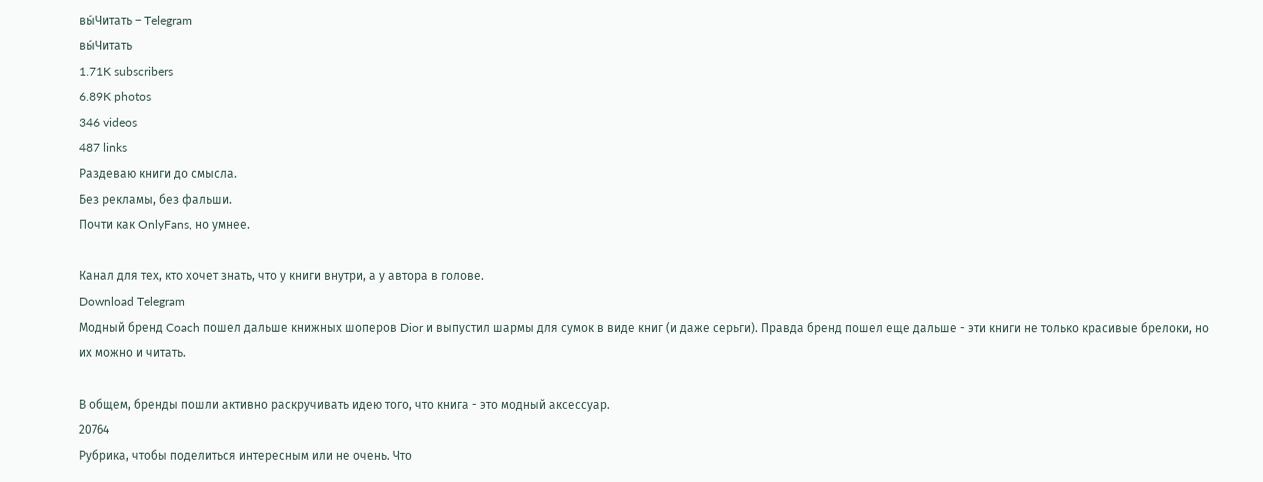вы́Читать – Telegram
вы́Читать
1.71K subscribers
6.89K photos
346 videos
487 links
Раздеваю книги до смысла.
Без рекламы, без фальши.
Почти как OnlyFans, но умнее.

Канал для тех, кто хочет знать, что у книги внутри, а у автора в голове.
Download Telegram
Модный бренд Coach пошел дальше книжных шоперов Dior и выпустил шармы для сумок в виде книг (и даже серьги). Правда бренд пошел еще дальше - эти книги не только красивые брелоки, но их можно и читать.

В общем, бренды пошли активно раскручивать идею того, что книга - это модный аксессуар.
20764
Рубрика, чтобы поделиться интересным или не очень. Что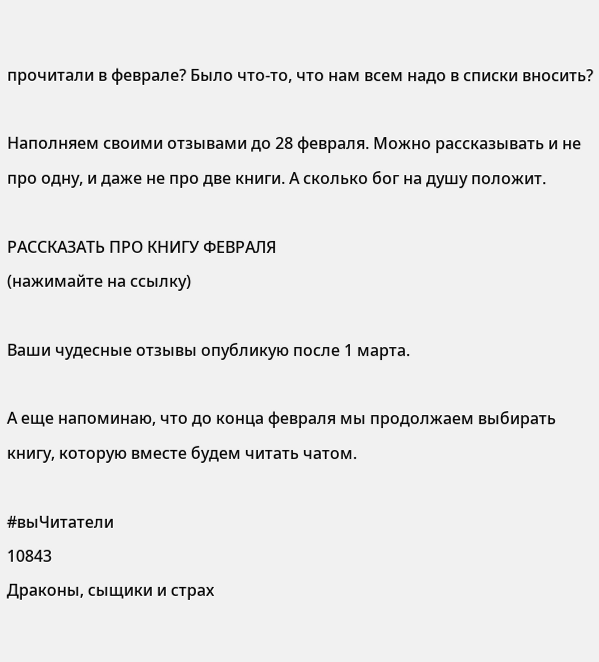прочитали в феврале? Было что-то, что нам всем надо в списки вносить?

Наполняем своими отзывами до 28 февраля. Можно рассказывать и не про одну, и даже не про две книги. А сколько бог на душу положит.

РАССКАЗАТЬ ПРО КНИГУ ФЕВРАЛЯ
(нажимайте на ссылку)

Ваши чудесные отзывы опубликую после 1 марта.

А еще напоминаю, что до конца февраля мы продолжаем выбирать книгу, которую вместе будем читать чатом.

#выЧитатели
10843
Драконы, сыщики и страх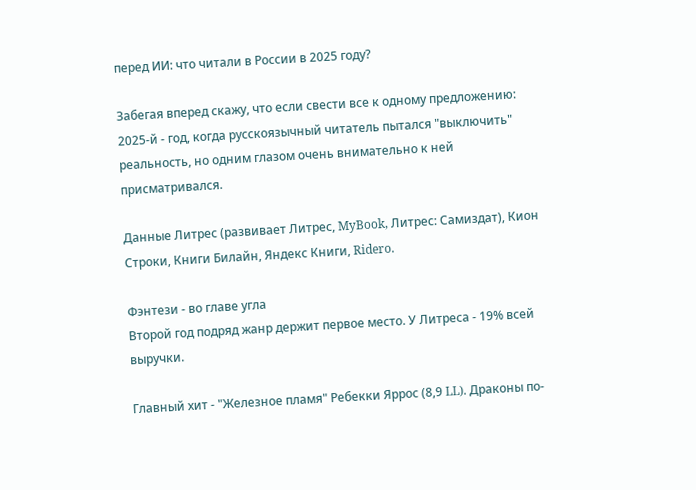перед ИИ: что читали в России в 2025 году?

Забегая вперед скажу, что если свести все к одному предложению: 2025-й - год, когда русскоязычный читатель пытался "выключить" реальность, но одним глазом очень внимательно к ней присматривался.

Данные Литрес (развивает Литрес, MyBook, Литрес: Самиздат), Кион Строки, Книги Билайн, Яндекс Книги, Ridero.

Фэнтези - во главе угла
Второй год подряд жанр держит первое место. У Литреса - 19% всей выручки.

Главный хит - "Железное пламя" Ребекки Яррос (8,9 LL). Драконы по-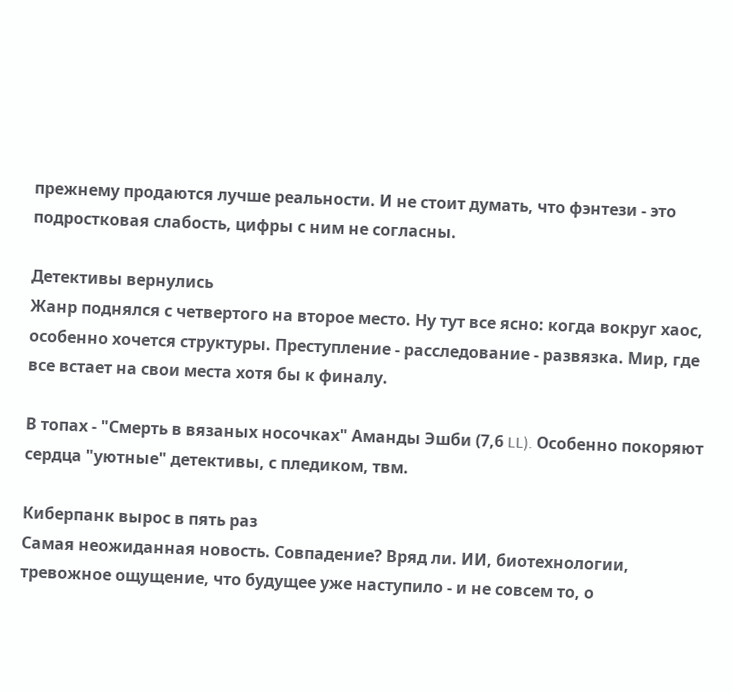прежнему продаются лучше реальности. И не стоит думать, что фэнтези - это подростковая слабость, цифры с ним не согласны.

Детективы вернулись
Жанр поднялся с четвертого на второе место. Ну тут все ясно: когда вокруг хаос, особенно хочется структуры. Преступление - расследование - развязка. Мир, где все встает на свои места хотя бы к финалу.

В топах - "Смерть в вязаных носочках" Аманды Эшби (7,6 LL). Особенно покоряют сердца "уютные" детективы, с пледиком, твм.

Киберпанк вырос в пять раз
Самая неожиданная новость. Совпадение? Вряд ли. ИИ, биотехнологии, тревожное ощущение, что будущее уже наступило - и не совсем то, о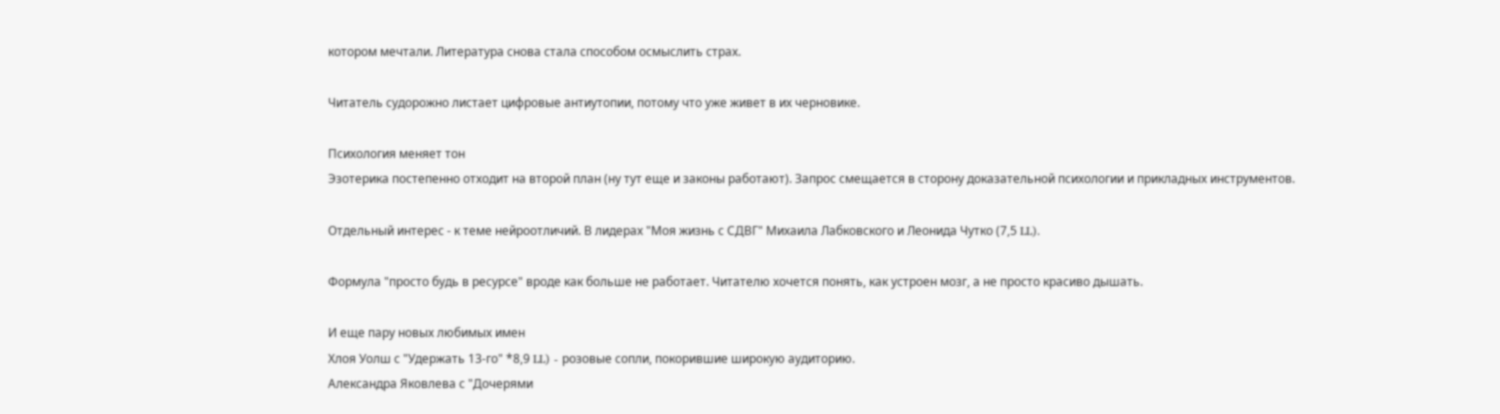котором мечтали. Литература снова стала способом осмыслить страх.

Читатель судорожно листает цифровые антиутопии, потому что уже живет в их черновике.

Психология меняет тон
Эзотерика постепенно отходит на второй план (ну тут еще и законы работают). Запрос смещается в сторону доказательной психологии и прикладных инструментов.

Отдельный интерес - к теме нейроотличий. В лидерах "Моя жизнь с СДВГ" Михаила Лабковского и Леонида Чутко (7,5 LL).

Формула "просто будь в ресурсе" вроде как больше не работает. Читателю хочется понять, как устроен мозг, а не просто красиво дышать.

И еще пару новых любимых имен
Хлоя Уолш с "Удержать 13-го" *8,9 LL) - розовые сопли, покорившие широкую аудиторию.
Александра Яковлева с "Дочерями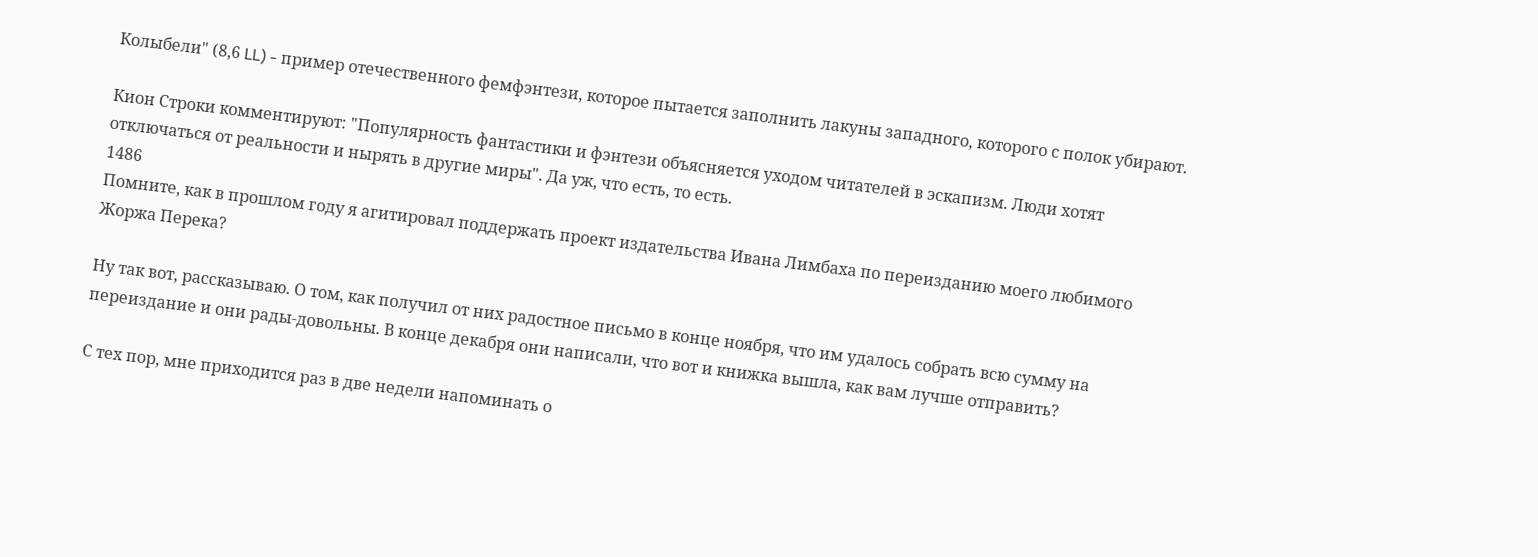Колыбели" (8,6 LL) - пример отечественного фемфэнтези, которое пытается заполнить лакуны западного, которого с полок убирают.

Кион Строки комментируют: "Популярность фантастики и фэнтези объясняется уходом читателей в эскапизм. Люди хотят отключаться от реальности и нырять в другие миры". Да уж, что есть, то есть.
1486
Помните, как в прошлом году я агитировал поддержать проект издательства Ивана Лимбаха по переизданию моего любимого Жоржа Перека?

Ну так вот, рассказываю. О том, как получил от них радостное письмо в конце ноября, что им удалось собрать всю сумму на переиздание и они рады-довольны. В конце декабря они написали, что вот и книжка вышла, как вам лучше отправить?

С тех пор, мне приходится раз в две недели напоминать о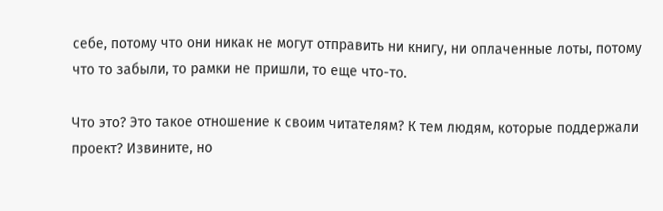себе, потому что они никак не могут отправить ни книгу, ни оплаченные лоты, потому что то забыли, то рамки не пришли, то еще что-то.

Что это? Это такое отношение к своим читателям? К тем людям, которые поддержали проект? Извините, но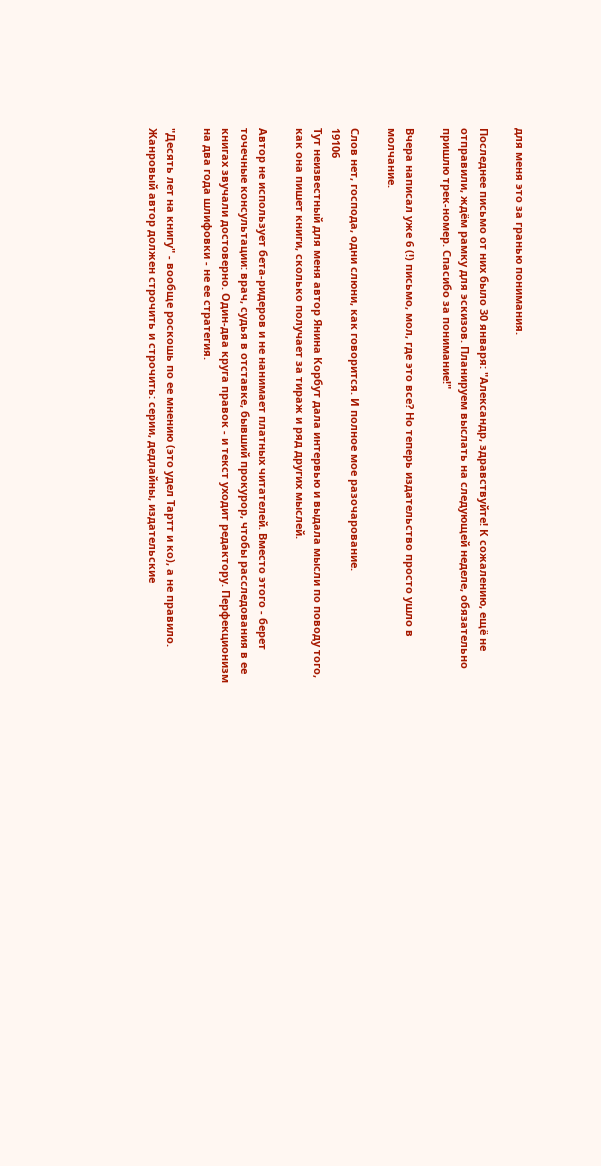для меня это за гранью понимания.

Последнее письмо от них было 30 января: "Александр, здравствуйте! К сожалению, ещё не отправили, ждём рамку для эскизов. Планируем выслать на следующей неделе, обязательно пришлю трек-номер. Спасибо за понимание!"

Вчера написал уже 6 (!) письмо, мол, где это все? Но теперь издательство просто ушло в молчание.

Слов нет, господа, одни слюни, как говорится. И полное мое разочарование.
19106
Тут неизвестный для меня автор Янина Корбут дала интервью и выдала мысли по поводу того, как она пишет книги, сколько получает за тираж и ряд других мыслей.

Автор не использует бета-ридеров и не нанимает платных читателей. Вместо этого - берет точечные консультации: врач, судья в отставке, бывший прокурор, чтобы расследования в ее книгах звучали достоверно. Один-два круга правок - и текст уходит редактору. Перфекционизм на два года шлифовки - не ее стратегия.

"Десять лет на книгу" - вообще роскошь по ее мнению (это удел Тартт и ко), а не правило. Жанровый автор должен строчить и строчить: серии, дедлайны, издательские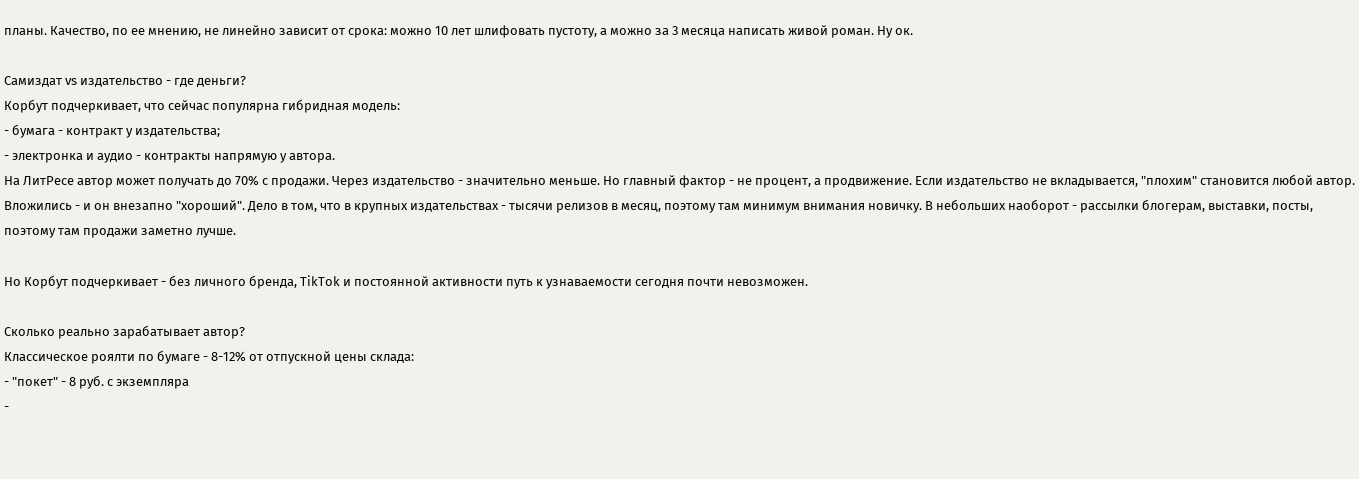планы. Качество, по ее мнению, не линейно зависит от срока: можно 10 лет шлифовать пустоту, а можно за 3 месяца написать живой роман. Ну ок.

Самиздат vs издательство - где деньги?
Корбут подчеркивает, что сейчас популярна гибридная модель:
- бумага - контракт у издательства;
- электронка и аудио - контракты напрямую у автора.
На ЛитРесе автор может получать до 70% с продажи. Через издательство - значительно меньше. Но главный фактор - не процент, а продвижение. Если издательство не вкладывается, "плохим" становится любой автор. Вложились - и он внезапно "хороший". Дело в том, что в крупных издательствах - тысячи релизов в месяц, поэтому там минимум внимания новичку. В небольших наоборот - рассылки блогерам, выставки, посты, поэтому там продажи заметно лучше.

Но Корбут подчеркивает - без личного бренда, TikTok и постоянной активности путь к узнаваемости сегодня почти невозможен.

Сколько реально зарабатывает автор?
Классическое роялти по бумаге - 8-12% от отпускной цены склада:
- "покет" - 8 руб. с экземпляра
-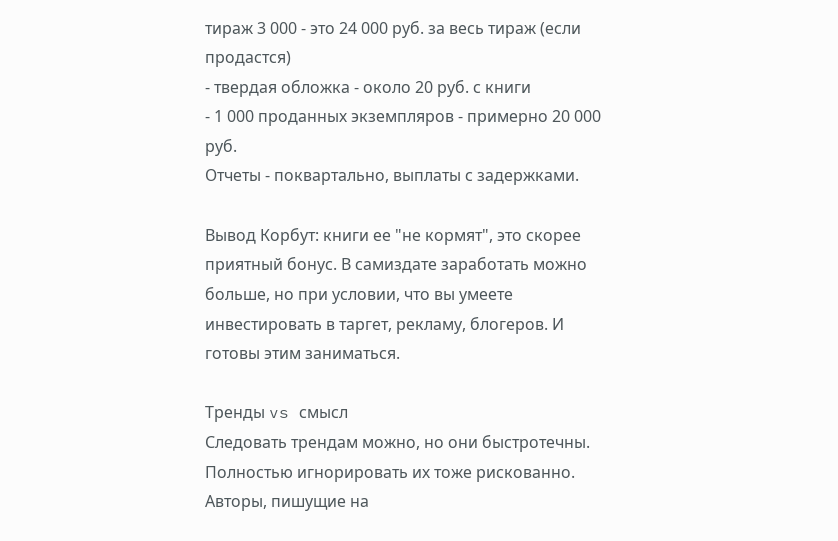тираж 3 000 - это 24 000 руб. за весь тираж (если продастся)
- твердая обложка - около 20 руб. с книги
- 1 000 проданных экземпляров - примерно 20 000 руб.
Отчеты - поквартально, выплаты с задержками.

Вывод Корбут: книги ее "не кормят", это скорее приятный бонус. В самиздате заработать можно больше, но при условии, что вы умеете инвестировать в таргет, рекламу, блогеров. И готовы этим заниматься.

Тренды vs смысл
Следовать трендам можно, но они быстротечны. Полностью игнорировать их тоже рискованно. Авторы, пишущие на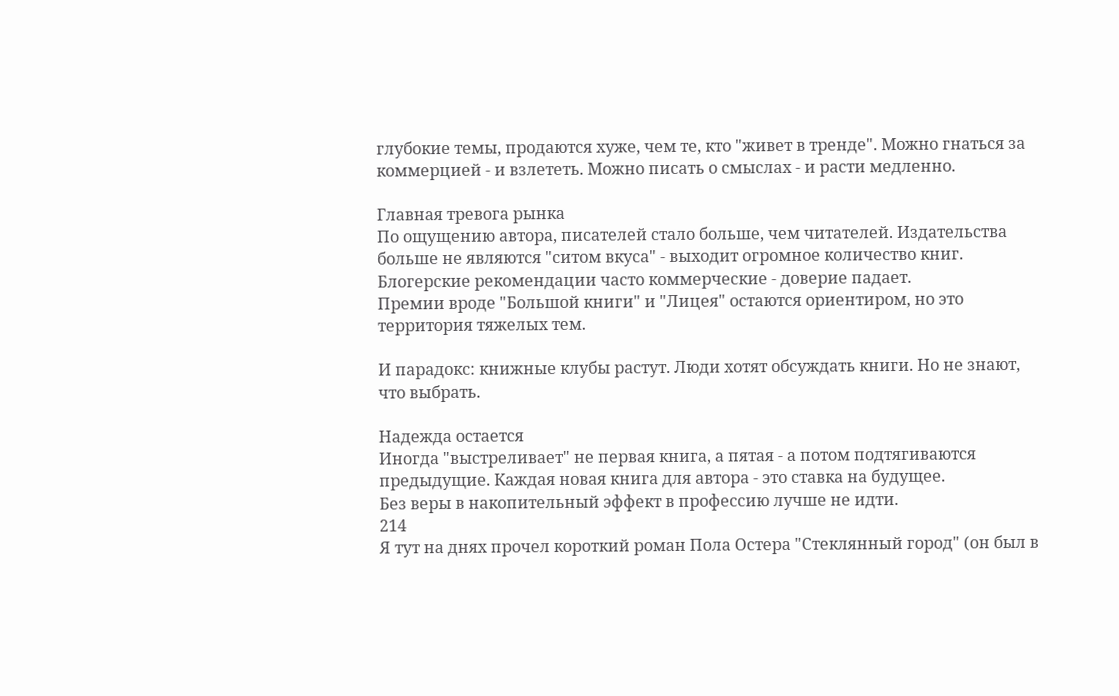глубокие темы, продаются хуже, чем те, кто "живет в тренде". Можно гнаться за коммерцией - и взлететь. Можно писать о смыслах - и расти медленно.

Главная тревога рынка
По ощущению автора, писателей стало больше, чем читателей. Издательства больше не являются "ситом вкуса" - выходит огромное количество книг.
Блогерские рекомендации часто коммерческие - доверие падает.
Премии вроде "Большой книги" и "Лицея" остаются ориентиром, но это территория тяжелых тем.

И парадокс: книжные клубы растут. Люди хотят обсуждать книги. Но не знают, что выбрать.

Надежда остается
Иногда "выстреливает" не первая книга, а пятая - а потом подтягиваются предыдущие. Каждая новая книга для автора - это ставка на будущее.
Без веры в накопительный эффект в профессию лучше не идти.
214
Я тут на днях прочел короткий роман Пола Остера "Стеклянный город" (он был в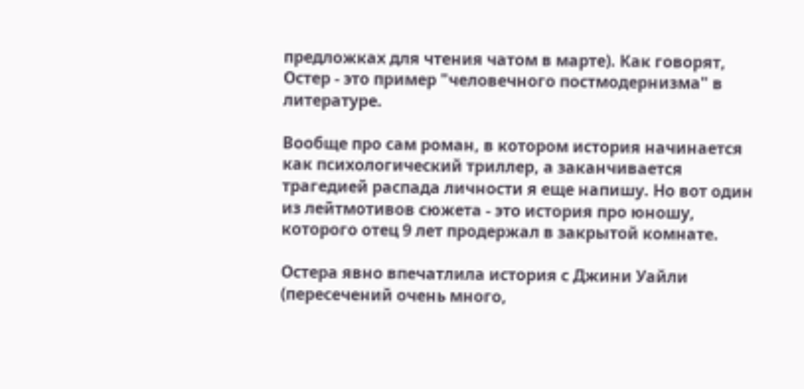предложках для чтения чатом в марте). Как говорят, Остер - это пример "человечного постмодернизма" в литературе.

Вообще про сам роман, в котором история начинается как психологический триллер, а заканчивается трагедией распада личности я еще напишу. Но вот один из лейтмотивов сюжета - это история про юношу, которого отец 9 лет продержал в закрытой комнате.

Остера явно впечатлила история с Джини Уайли (пересечений очень много,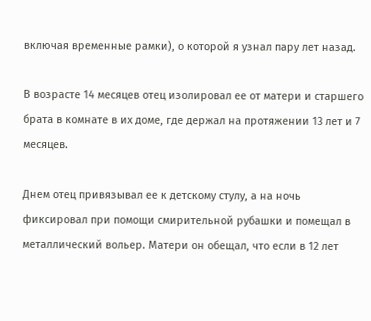включая временные рамки), о которой я узнал пару лет назад.

В возрасте 14 месяцев отец изолировал ее от матери и старшего брата в комнате в их доме, где держал на протяжении 13 лет и 7 месяцев.

Днем отец привязывал ее к детскому стулу, а на ночь фиксировал при помощи смирительной рубашки и помещал в металлический вольер. Матери он обещал, что если в 12 лет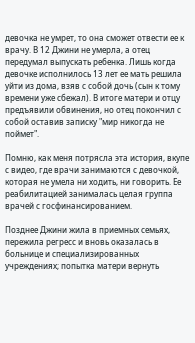девочка не умрет, то она сможет отвести ее к врачу. В 12 Джини не умерла, а отец передумал выпускать ребенка. Лишь когда девочке исполнилось 13 лет ее мать решила уйти из дома, взяв с собой дочь (сын к тому времени уже сбежал). В итоге матери и отцу предъявили обвинения, но отец покончил с собой оставив записку "мир никогда не поймет".

Помню, как меня потрясла эта история, вкупе с видео, где врачи занимаются с девочкой, которая не умела ни ходить, ни говорить. Ее реабилитацией занималась целая группа врачей с госфинансированием.

Позднее Джини жила в приемных семьях, пережила регресс и вновь оказалась в больнице и специализированных учреждениях; попытка матери вернуть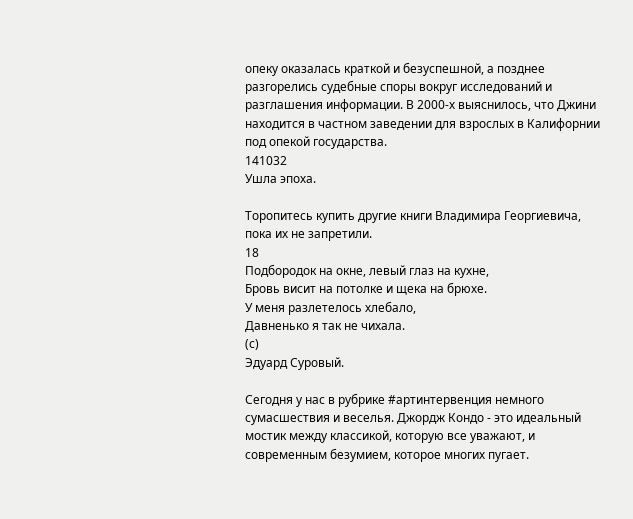опеку оказалась краткой и безуспешной, а позднее разгорелись судебные споры вокруг исследований и разглашения информации. В 2000-х выяснилось, что Джини находится в частном заведении для взрослых в Калифорнии под опекой государства.
141032
Ушла эпоха.

Торопитесь купить другие книги Владимира Георгиевича, пока их не запретили.
18
Подбородок на окне, левый глаз на кухне,
Бровь висит на потолке и щека на брюхе.
У меня разлетелось хлебало,
Давненько я так не чихала.
(с)
Эдуард Суровый.

Сегодня у нас в рубрике #артинтервенция немного сумасшествия и веселья. Джордж Кондо - это идеальный мостик между классикой, которую все уважают, и современным безумием, которое многих пугает.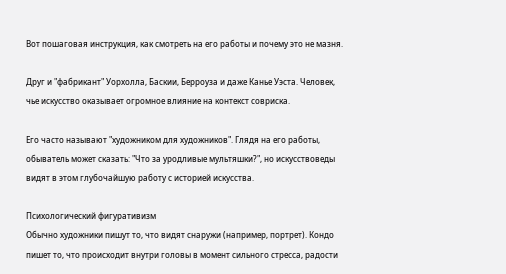Вот пошаговая инструкция, как смотреть на его работы и почему это не мазня.

Друг и "фабрикант" Уорхолла, Баскии, Берроуза и даже Канье Уэста. Человек, чье искусство оказывает огромное влияние на контекст совриска.

Его часто называют "художником для художников". Глядя на его работы, обыватель может сказать: "Что за уродливые мультяшки?", но искусствоведы видят в этом глубочайшую работу с историей искусства.

Психологический фигуративизм
Обычно художники пишут то, что видят снаружи (например, портрет). Кондо пишет то, что происходит внутри головы в момент сильного стресса, радости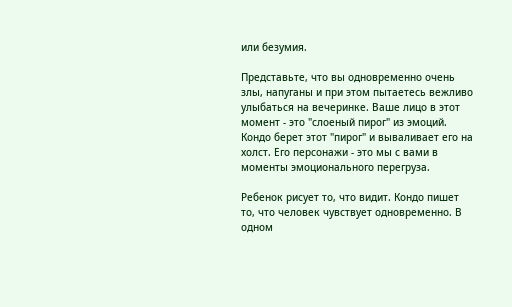или безумия.

Представьте, что вы одновременно очень злы, напуганы и при этом пытаетесь вежливо улыбаться на вечеринке. Ваше лицо в этот момент - это "слоеный пирог" из эмоций. Кондо берет этот "пирог" и вываливает его на холст. Его персонажи - это мы с вами в моменты эмоционального перегруза.

Ребенок рисует то, что видит. Кондо пишет то, что человек чувствует одновременно. В одном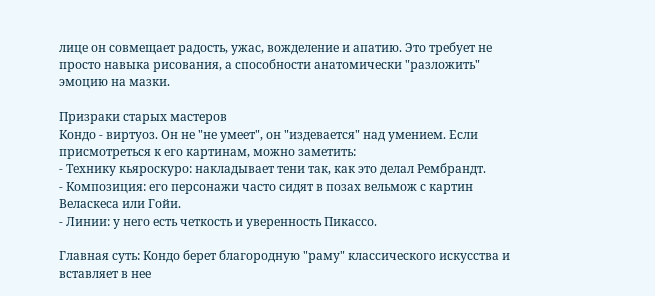лице он совмещает радость, ужас, вожделение и апатию. Это требует не просто навыка рисования, а способности анатомически "разложить" эмоцию на мазки.

Призраки старых мастеров
Кондо - виртуоз. Он не "не умеет", он "издевается" над умением. Если присмотреться к его картинам, можно заметить:
- Технику кьяроскуро: накладывает тени так, как это делал Рембрандт.
- Композиция: его персонажи часто сидят в позах вельмож с картин Веласкеса или Гойи.
- Линии: у него есть четкость и уверенность Пикассо.

Главная суть: Кондо берет благородную "раму" классического искусства и вставляет в нее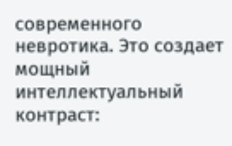современного невротика. Это создает мощный интеллектуальный контраст: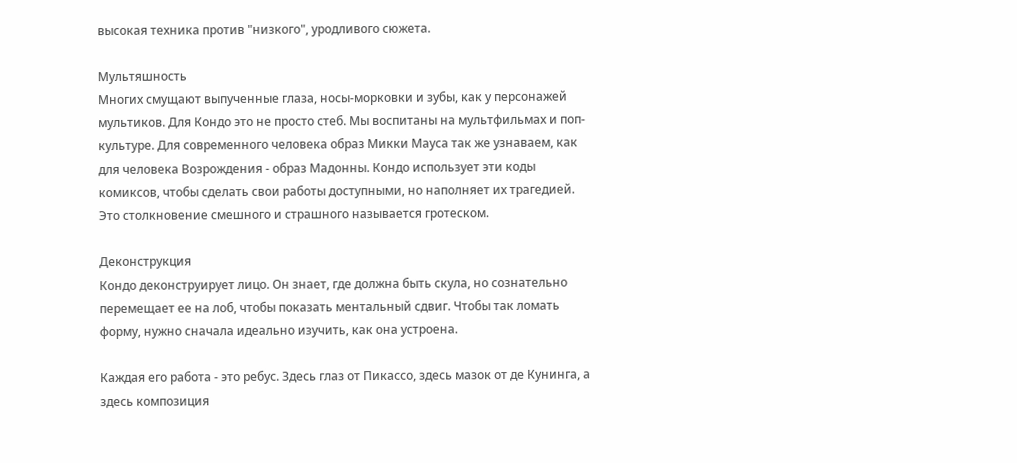высокая техника против "низкого", уродливого сюжета.

Мультяшность
Многих смущают выпученные глаза, носы-морковки и зубы, как у персонажей мультиков. Для Кондо это не просто стеб. Мы воспитаны на мультфильмах и поп-культуре. Для современного человека образ Микки Мауса так же узнаваем, как для человека Возрождения - образ Мадонны. Кондо использует эти коды комиксов, чтобы сделать свои работы доступными, но наполняет их трагедией. Это столкновение смешного и страшного называется гротеском.

Деконструкция
Кондо деконструирует лицо. Он знает, где должна быть скула, но сознательно перемещает ее на лоб, чтобы показать ментальный сдвиг. Чтобы так ломать форму, нужно сначала идеально изучить, как она устроена.

Каждая его работа - это ребус. Здесь глаз от Пикассо, здесь мазок от де Кунинга, а здесь композиция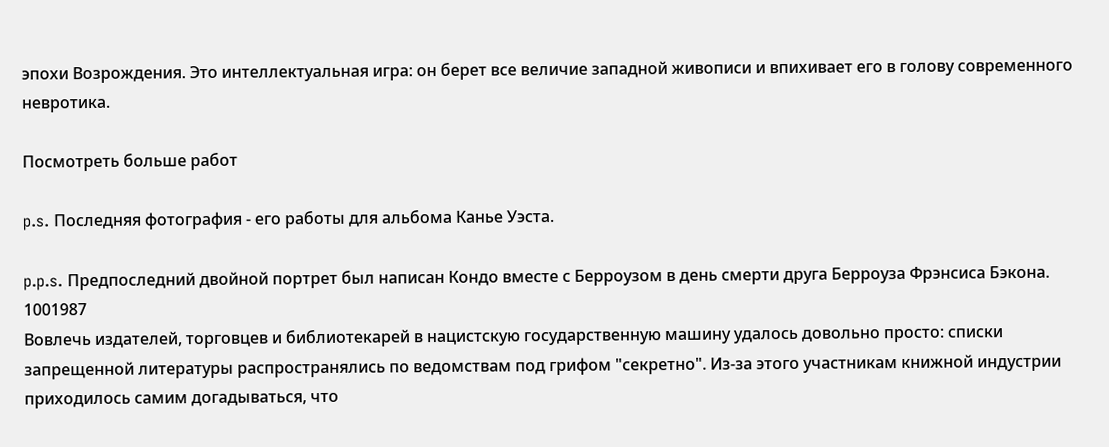эпохи Возрождения. Это интеллектуальная игра: он берет все величие западной живописи и впихивает его в голову современного невротика.

Посмотреть больше работ

p.s. Последняя фотография - его работы для альбома Канье Уэста.

p.p.s. Предпоследний двойной портрет был написан Кондо вместе с Берроузом в день смерти друга Берроуза Фрэнсиса Бэкона.
1001987
Вовлечь издателей, торговцев и библиотекарей в нацистскую государственную машину удалось довольно просто: списки запрещенной литературы распространялись по ведомствам под грифом "секретно". Из-за этого участникам книжной индустрии приходилось самим догадываться, что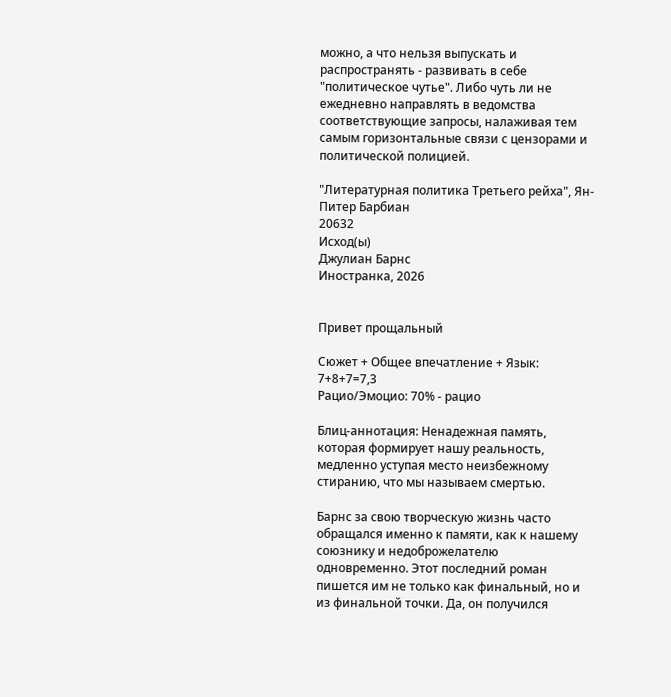можно, а что нельзя выпускать и распространять - развивать в себе "политическое чутье". Либо чуть ли не ежедневно направлять в ведомства соответствующие запросы, налаживая тем самым горизонтальные связи с цензорами и политической полицией.

"Литературная политика Третьего рейха", Ян-Питер Барбиан
20632
Исход(ы)
Джулиан Барнс
Иностранка, 2026


Привет прощальный

Сюжет + Общее впечатление + Язык: 7+8+7=7,3
Рацио/Эмоцио: 70% - рацио

Блиц-аннотация: Ненадежная память, которая формирует нашу реальность, медленно уступая место неизбежному стиранию, что мы называем смертью.

Барнс за свою творческую жизнь часто обращался именно к памяти, как к нашему союзнику и недоброжелателю одновременно. Этот последний роман пишется им не только как финальный, но и из финальной точки. Да, он получился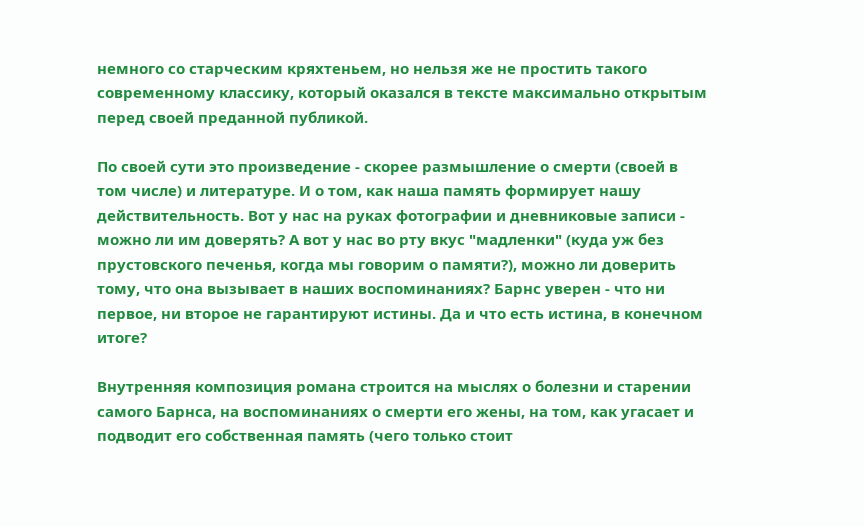немного со старческим кряхтеньем, но нельзя же не простить такого современному классику, который оказался в тексте максимально открытым перед своей преданной публикой.

По своей сути это произведение - скорее размышление о смерти (своей в том числе) и литературе. И о том, как наша память формирует нашу действительность. Вот у нас на руках фотографии и дневниковые записи - можно ли им доверять? А вот у нас во рту вкус "мадленки" (куда уж без прустовского печенья, когда мы говорим о памяти?), можно ли доверить тому, что она вызывает в наших воспоминаниях? Барнс уверен - что ни первое, ни второе не гарантируют истины. Да и что есть истина, в конечном итоге?

Внутренняя композиция романа строится на мыслях о болезни и старении самого Барнса, на воспоминаниях о смерти его жены, на том, как угасает и подводит его собственная память (чего только стоит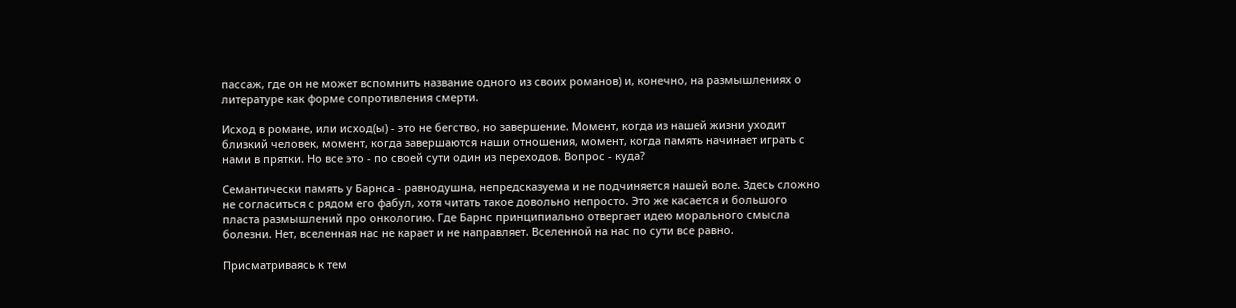пассаж, где он не может вспомнить название одного из своих романов) и, конечно, на размышлениях о литературе как форме сопротивления смерти.

Исход в романе, или исход(ы) - это не бегство, но завершение. Момент, когда из нашей жизни уходит близкий человек, момент, когда завершаются наши отношения, момент, когда память начинает играть с нами в прятки. Но все это - по своей сути один из переходов. Вопрос - куда?

Семантически память у Барнса - равнодушна, непредсказуема и не подчиняется нашей воле. Здесь сложно не согласиться с рядом его фабул, хотя читать такое довольно непросто. Это же касается и большого пласта размышлений про онкологию. Где Барнс принципиально отвергает идею морального смысла болезни. Нет, вселенная нас не карает и не направляет. Вселенной на нас по сути все равно.

Присматриваясь к тем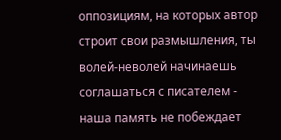оппозициям, на которых автор строит свои размышления, ты волей-неволей начинаешь соглашаться с писателем - наша память не побеждает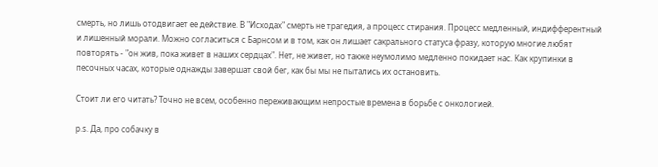смерть, но лишь отодвигает ее действие. В "Исходах" смерть не трагедия, а процесс стирания. Процесс медленный, индифферентный и лишенный морали. Можно согласиться с Барнсом и в том, как он лишает сакрального статуса фразу, которую многие любят повторять - "он жив, пока живет в наших сердцах". Нет, не живет, но также неумолимо медленно покидает нас. Как крупинки в песочных часах, которые однажды завершат свой бег, как бы мы не пытались их остановить.

Стоит ли его читать? Точно не всем, особенно переживающим непростые времена в борьбе с онкологией.

p.s. Да, про собачку в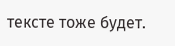тексте тоже будет.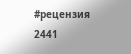#рецензия
2441